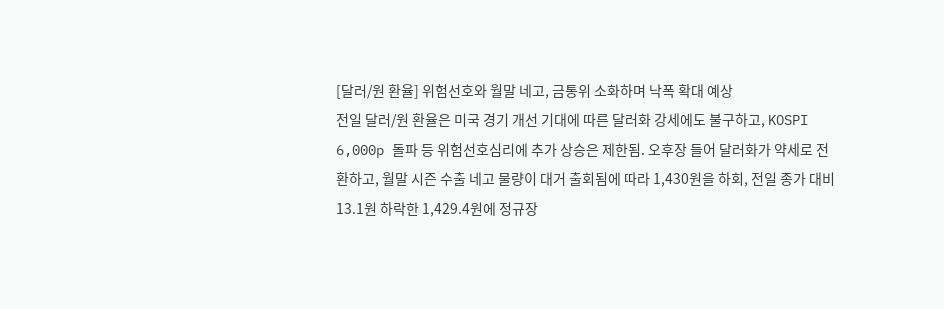[달러/원 환율] 위험선호와 월말 네고, 금통위 소화하며 낙폭 확대 예상
전일 달러/원 환율은 미국 경기 개선 기대에 따른 달러화 강세에도 불구하고, KOSPI 6,000p 돌파 등 위험선호심리에 추가 상승은 제한됨. 오후장 들어 달러화가 약세로 전환하고, 월말 시즌 수출 네고 물량이 대거 출회됨에 따라 1,430원을 하회, 전일 종가 대비 13.1원 하락한 1,429.4원에 정규장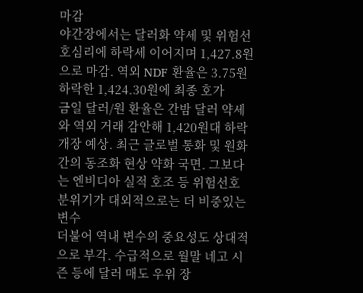마감
야간장에서는 달러화 약세 및 위험선호심리에 하락세 이어지며 1,427.8원으로 마감. 역외 NDF 환율은 3.75원 하락한 1,424.30원에 최종 호가
금일 달러/원 환율은 간밤 달러 약세와 역외 거래 감안해 1,420원대 하락 개장 예상. 최근 글로벌 통화 및 원화 간의 동조화 현상 약화 국면. 그보다는 엔비디아 실적 호조 등 위험선호 분위기가 대외적으로는 더 비중있는 변수
더불어 역내 변수의 중요성도 상대적으로 부각. 수급적으로 월말 네고 시즌 등에 달러 매도 우위 장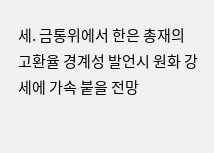세. 금통위에서 한은 총재의 고환율 경계성 발언시 원화 강세에 가속 붙을 전망